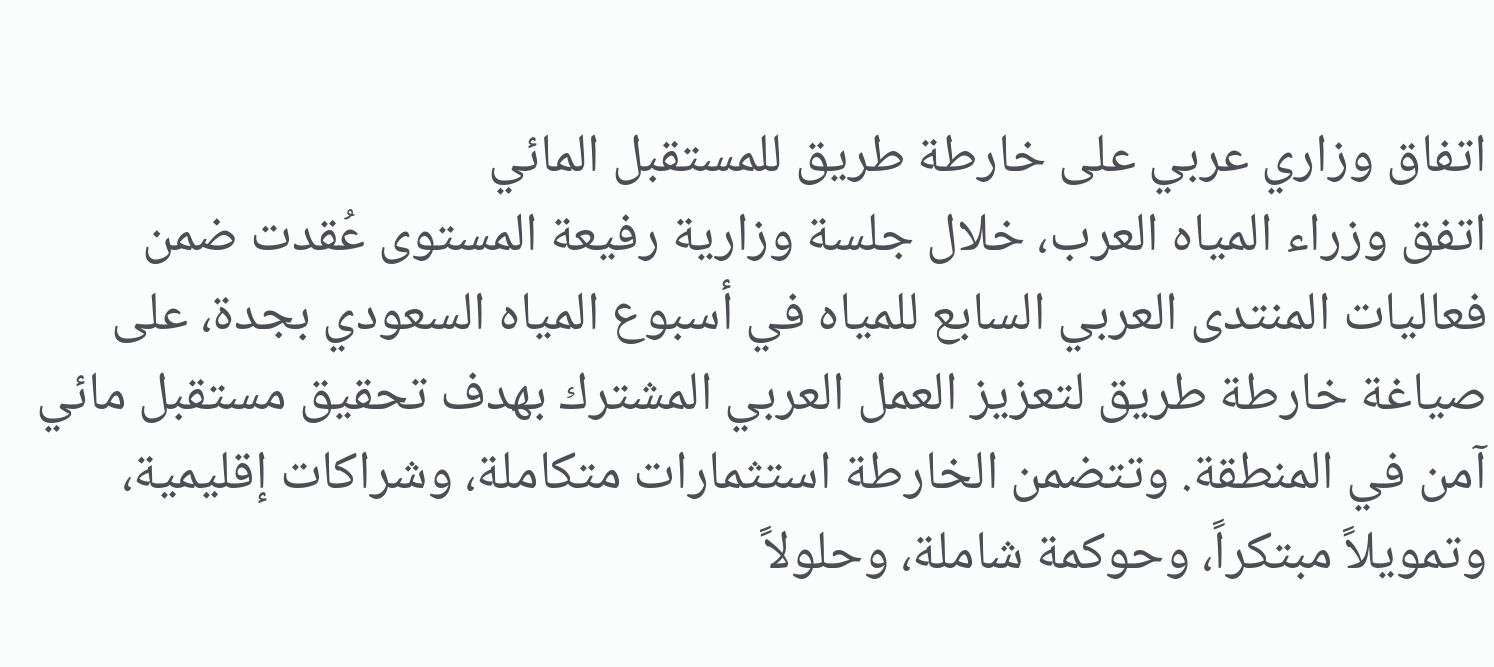اتفاق وزاري عربي على خارطة طريق للمستقبل المائي
اتفق وزراء المياه العرب، خلال جلسة وزارية رفيعة المستوى عُقدت ضمن فعاليات المنتدى العربي السابع للمياه في أسبوع المياه السعودي بجدة، على صياغة خارطة طريق لتعزيز العمل العربي المشترك بهدف تحقيق مستقبل مائي آمن في المنطقة. وتتضمن الخارطة استثمارات متكاملة، وشراكات إقليمية، وتمويلاً مبتكراً، وحوكمة شاملة، وحلولاً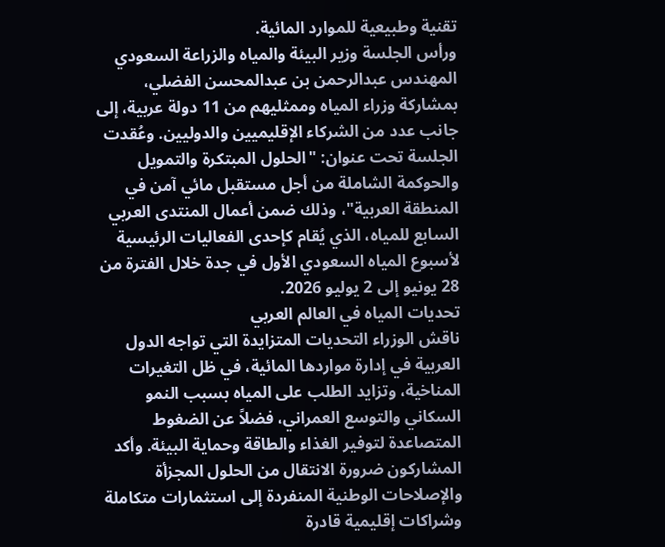تقنية وطبيعية للموارد المائية.
ورأس الجلسة وزير البيئة والمياه والزراعة السعودي المهندس عبدالرحمن بن عبدالمحسن الفضلي، بمشاركة وزراء المياه وممثليهم من 11 دولة عربية، إلى جانب عدد من الشركاء الإقليميين والدوليين. وعُقدت الجلسة تحت عنوان: "الحلول المبتكرة والتمويل والحوكمة الشاملة من أجل مستقبل مائي آمن في المنطقة العربية"، وذلك ضمن أعمال المنتدى العربي السابع للمياه، الذي يُقام كإحدى الفعاليات الرئيسية لأسبوع المياه السعودي الأول في جدة خلال الفترة من 28 يونيو إلى 2 يوليو 2026.
تحديات المياه في العالم العربي
ناقش الوزراء التحديات المتزايدة التي تواجه الدول العربية في إدارة مواردها المائية، في ظل التغيرات المناخية، وتزايد الطلب على المياه بسبب النمو السكاني والتوسع العمراني، فضلاً عن الضغوط المتصاعدة لتوفير الغذاء والطاقة وحماية البيئة. وأكد المشاركون ضرورة الانتقال من الحلول المجزأة والإصلاحات الوطنية المنفردة إلى استثمارات متكاملة وشراكات إقليمية قادرة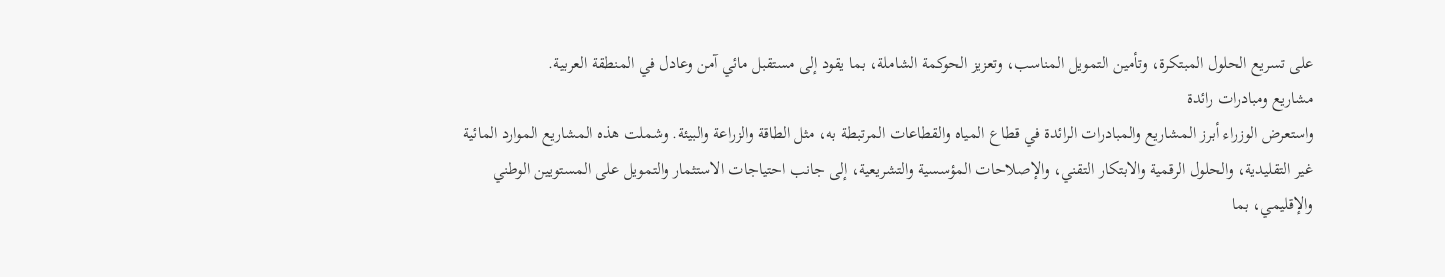على تسريع الحلول المبتكرة، وتأمين التمويل المناسب، وتعزيز الحوكمة الشاملة، بما يقود إلى مستقبل مائي آمن وعادل في المنطقة العربية.
مشاريع ومبادرات رائدة
واستعرض الوزراء أبرز المشاريع والمبادرات الرائدة في قطاع المياه والقطاعات المرتبطة به، مثل الطاقة والزراعة والبيئة. وشملت هذه المشاريع الموارد المائية غير التقليدية، والحلول الرقمية والابتكار التقني، والإصلاحات المؤسسية والتشريعية، إلى جانب احتياجات الاستثمار والتمويل على المستويين الوطني والإقليمي، بما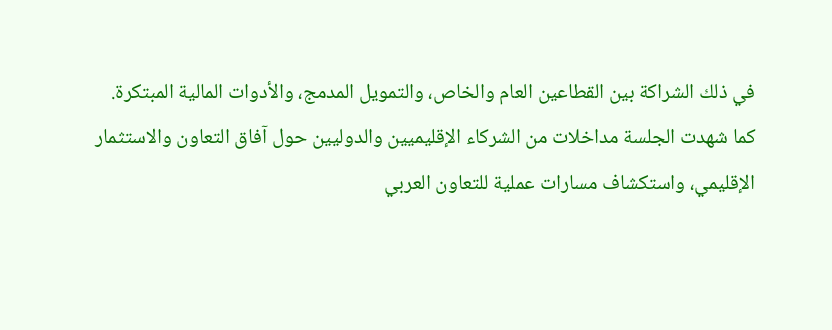في ذلك الشراكة بين القطاعين العام والخاص، والتمويل المدمج، والأدوات المالية المبتكرة.
كما شهدت الجلسة مداخلات من الشركاء الإقليميين والدوليين حول آفاق التعاون والاستثمار الإقليمي، واستكشاف مسارات عملية للتعاون العربي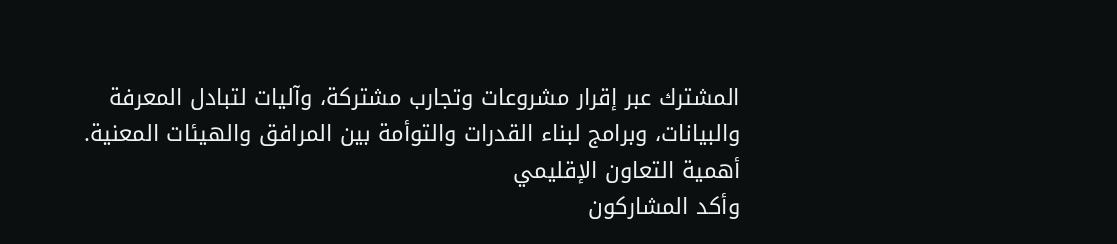المشترك عبر إقرار مشروعات وتجارب مشتركة، وآليات لتبادل المعرفة والبيانات، وبرامج لبناء القدرات والتوأمة بين المرافق والهيئات المعنية.
أهمية التعاون الإقليمي
وأكد المشاركون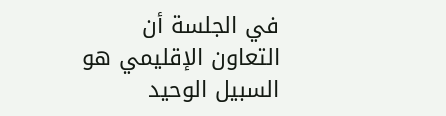في الجلسة أن التعاون الإقليمي هو السبيل الوحيد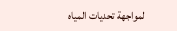لمواجهة تحديات المياه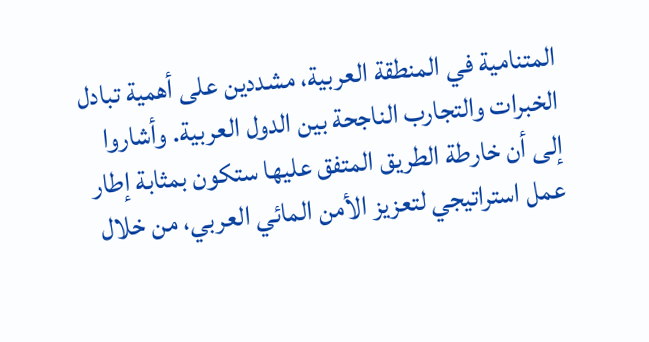المتنامية في المنطقة العربية، مشددين على أهمية تبادل الخبرات والتجارب الناجحة بين الدول العربية. وأشاروا إلى أن خارطة الطريق المتفق عليها ستكون بمثابة إطار عمل استراتيجي لتعزيز الأمن المائي العربي، من خلال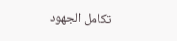تكامل الجهود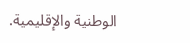الوطنية والإقليمية.